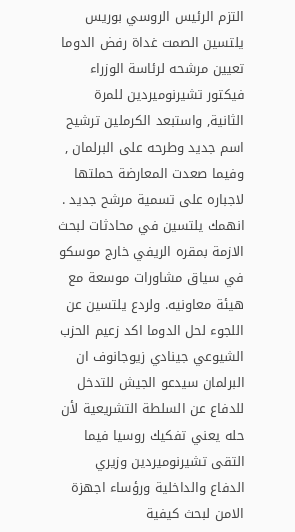التزم الرئيس الروسي بوريس يلتسين الصمت غداة رفض الدوما تعيين مرشحه لرئاسة الوزراء فيكتور تشيرنوميردين للمرة الثانية, واستبعد الكرملين ترشيح اسم جديد وطرحه على البرلمان , وفيما صعدت المعارضة حملتها لاجباره على تسمية مرشح جديد . انهمك يلتسين في محادثات لبحث الازمة بمقره الريفي خارج موسكو في سياق مشاورات موسعة مع هيئة معاونيه. ولردع يلتسين عن اللجوء لحل الدوما اكد زعيم الحزب الشيوعي جينادي زيوجانوف ان البرلمان سيدعو الجيش للتدخل للدفاع عن السلطة التشريعية لأن حله يعني تفكيك روسيا فيما التقى تشيرنوميردين وزيري الدفاع والداخلية ورؤساء اجهزة الامن لبحث كيفية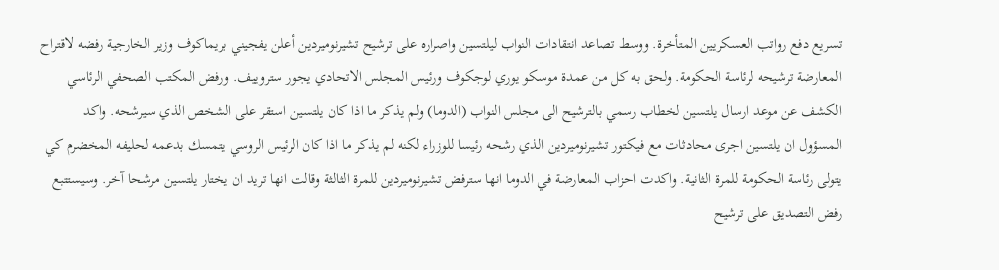تسريع دفع رواتب العسكريين المتأخرة. ووسط تصاعد انتقادات النواب ليلتسين واصراره على ترشيح تشيرنوميردين أعلن يفجيني بريماكوف وزير الخارجية رفضه لاقتراح المعارضة ترشيحه لرئاسة الحكومة. ولحق به كل من عمدة موسكو يوري لوجكوف ورئيس المجلس الاتحادي يجور ستروييف. ورفض المكتب الصحفي الرئاسي الكشف عن موعد ارسال يلتسين لخطاب رسمي بالترشيح الى مجلس النواب (الدوما) ولم يذكر ما اذا كان يلتسين استقر على الشخص الذي سيرشحه. واكد المسؤول ان يلتسين اجرى محادثات مع فيكتور تشيرنوميردين الذي رشحه رئيسا للوزراء لكنه لم يذكر ما اذا كان الرئيس الروسي يتمسك بدعمه لحليفه المخضرم كي يتولى رئاسة الحكومة للمرة الثانية. واكدت احزاب المعارضة في الدوما انها سترفض تشيرنوميردين للمرة الثالثة وقالت انها تريد ان يختار يلتسين مرشحا آخر. وسيستتبع رفض التصديق على ترشيح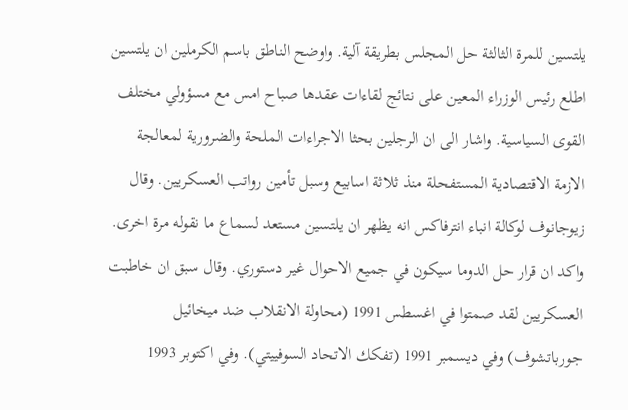يلتسين للمرة الثالثة حل المجلس بطريقة آلية. واوضح الناطق باسم الكرملين ان يلتسين اطلع رئيس الوزراء المعين على نتائج لقاءات عقدها صباح امس مع مسؤولي مختلف القوى السياسية. واشار الى ان الرجلين بحثا الاجراءات الملحة والضرورية لمعالجة الازمة الاقتصادية المستفحلة منذ ثلاثة اسابيع وسبل تأمين رواتب العسكريين. وقال زيوجانوف لوكالة انباء انترفاكس انه يظهر ان يلتسين مستعد لسماع ما نقوله مرة اخرى. واكد ان قرار حل الدوما سيكون في جميع الاحوال غير دستوري. وقال سبق ان خاطبت العسكريين لقد صمتوا في اغسطس 1991 (محاولة الانقلاب ضد ميخائيل جورباتشوف) وفي ديسمبر 1991 (تفكك الاتحاد السوفييتي). وفي اكتوبر 1993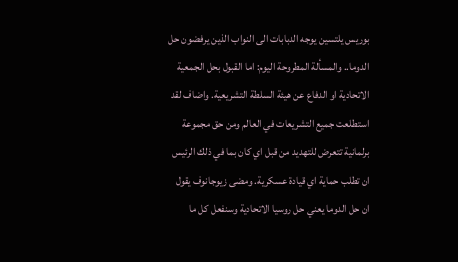بوريس يلتسين يوجه الدبابات الى النواب الذين يرفضون حل الدوما.. والمسألة المطروحة اليوم: اما القبول بحل الجمعية الاتحادية او الدفاع عن هيئة السلطة التشريعية. واضاف لقد استطلعت جميع التشريعات في العالم ومن حق مجموعة برلمانية تتعرض للتهديد من قبل اي كان بما في ذلك الرئيس ان تطلب حماية اي قيادة عسكرية. ومضى زيوجانوف يقول ان حل الدوما يعني حل روسيا الاتحادية وسنفعل كل ما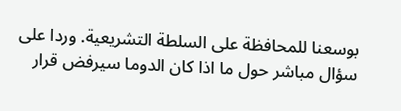بوسعنا للمحافظة على السلطة التشريعية. وردا على سؤال مباشر حول ما اذا كان الدوما سيرفض قرار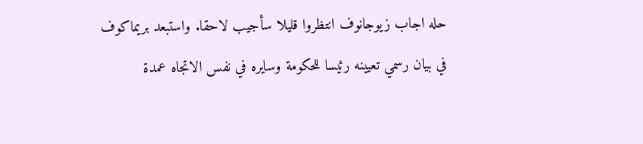حله اجاب زيوجانوف انتظروا قليلا سأجيب لاحقا. واستبعد بريماكوف في بيان رسمي تعيينه رئيسا للحكومة وسايره في نفس الاتجاه عمدة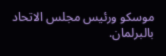موسكو ورئيس مجلس الاتحاد بالبرلمان.